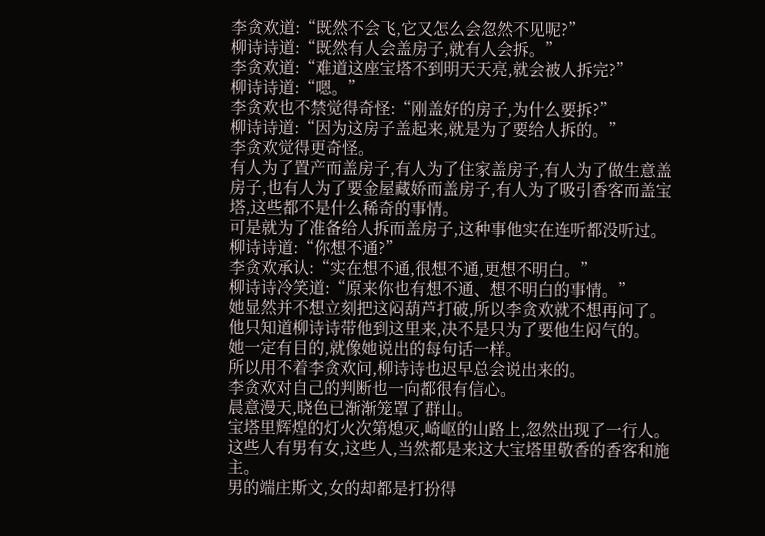李贪欢道:“既然不会飞,它又怎么会忽然不见呢?”
柳诗诗道:“既然有人会盖房子,就有人会拆。”
李贪欢道:“难道这座宝塔不到明天天亮,就会被人拆完?”
柳诗诗道:“嗯。”
李贪欢也不禁觉得奇怪:“刚盖好的房子,为什么要拆?”
柳诗诗道:“因为这房子盖起来,就是为了要给人拆的。”
李贪欢觉得更奇怪。
有人为了置产而盖房子,有人为了住家盖房子,有人为了做生意盖房子,也有人为了要金屋藏娇而盖房子,有人为了吸引香客而盖宝塔,这些都不是什么稀奇的事情。
可是就为了准备给人拆而盖房子,这种事他实在连听都没听过。
柳诗诗道:“你想不通?”
李贪欢承认:“实在想不通,很想不通,更想不明白。”
柳诗诗冷笑道:“原来你也有想不通、想不明白的事情。”
她显然并不想立刻把这闷葫芦打破,所以李贪欢就不想再问了。
他只知道柳诗诗带他到这里来,决不是只为了要他生闷气的。
她一定有目的,就像她说出的每句话一样。
所以用不着李贪欢问,柳诗诗也迟早总会说出来的。
李贪欢对自己的判断也一向都很有信心。
晨意漫天,晓色已渐渐笼罩了群山。
宝塔里辉煌的灯火次第熄灭,崎岖的山路上,忽然出现了一行人。
这些人有男有女,这些人,当然都是来这大宝塔里敬香的香客和施主。
男的端庄斯文,女的却都是打扮得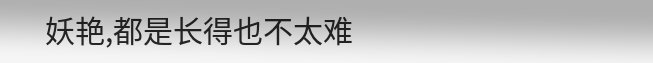妖艳,都是长得也不太难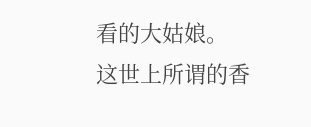看的大姑娘。
这世上所谓的香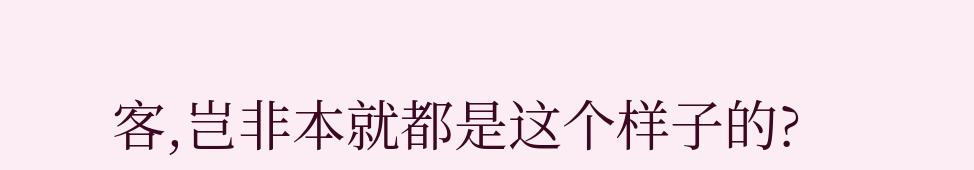客,岂非本就都是这个样子的?